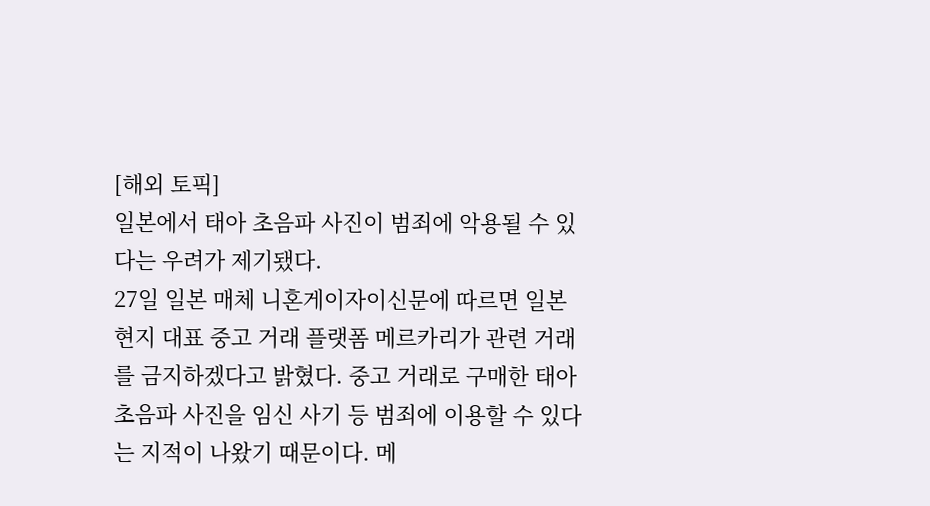[해외 토픽]
일본에서 태아 초음파 사진이 범죄에 악용될 수 있다는 우려가 제기됐다.
27일 일본 매체 니혼게이자이신문에 따르면 일본 현지 대표 중고 거래 플랫폼 메르카리가 관련 거래를 금지하겠다고 밝혔다. 중고 거래로 구매한 태아 초음파 사진을 임신 사기 등 범죄에 이용할 수 있다는 지적이 나왔기 때문이다. 메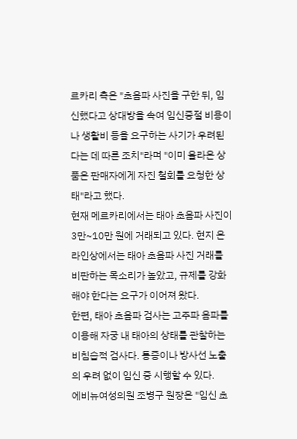르카리 측은 "초음파 사진을 구한 뒤, 임신했다고 상대방을 속여 임신중절 비용이나 생활비 등을 요구하는 사기가 우려된다는 데 따른 조치"라며 "이미 올라온 상품은 판매자에게 자진 철회를 요청한 상태"라고 했다.
현재 메르카리에서는 태아 초음파 사진이 3만~10만 원에 거래되고 있다. 현지 온라인상에서는 태아 초음파 사진 거래를 비판하는 목소리가 높았고, 규제를 강화해야 한다는 요구가 이어져 왔다.
한편, 태아 초음파 검사는 고주파 음파를 이용해 자궁 내 태아의 상태를 관찰하는 비침습적 검사다. 통증이나 방사선 노출의 우려 없이 임신 중 시행할 수 있다.
에비뉴여성의원 조병구 원장은 "임신 초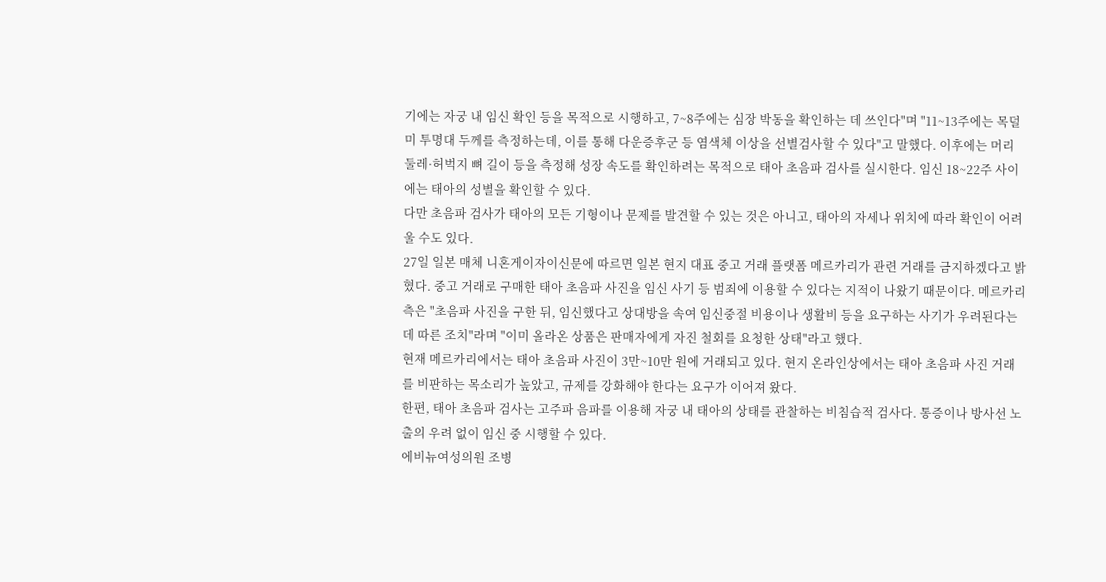기에는 자궁 내 임신 확인 등을 목적으로 시행하고, 7~8주에는 심장 박동을 확인하는 데 쓰인다"며 "11~13주에는 목덜미 투명대 두께를 측정하는데, 이를 통해 다운증후군 등 염색체 이상을 선별검사할 수 있다"고 말했다. 이후에는 머리 둘레·허벅지 뼈 길이 등을 측정해 성장 속도를 확인하려는 목적으로 태아 초음파 검사를 실시한다. 임신 18~22주 사이에는 태아의 성별을 확인할 수 있다.
다만 초음파 검사가 태아의 모든 기형이나 문제를 발견할 수 있는 것은 아니고, 태아의 자세나 위치에 따라 확인이 어려울 수도 있다.
27일 일본 매체 니혼게이자이신문에 따르면 일본 현지 대표 중고 거래 플랫폼 메르카리가 관련 거래를 금지하겠다고 밝혔다. 중고 거래로 구매한 태아 초음파 사진을 임신 사기 등 범죄에 이용할 수 있다는 지적이 나왔기 때문이다. 메르카리 측은 "초음파 사진을 구한 뒤, 임신했다고 상대방을 속여 임신중절 비용이나 생활비 등을 요구하는 사기가 우려된다는 데 따른 조치"라며 "이미 올라온 상품은 판매자에게 자진 철회를 요청한 상태"라고 했다.
현재 메르카리에서는 태아 초음파 사진이 3만~10만 원에 거래되고 있다. 현지 온라인상에서는 태아 초음파 사진 거래를 비판하는 목소리가 높았고, 규제를 강화해야 한다는 요구가 이어져 왔다.
한편, 태아 초음파 검사는 고주파 음파를 이용해 자궁 내 태아의 상태를 관찰하는 비침습적 검사다. 통증이나 방사선 노출의 우려 없이 임신 중 시행할 수 있다.
에비뉴여성의원 조병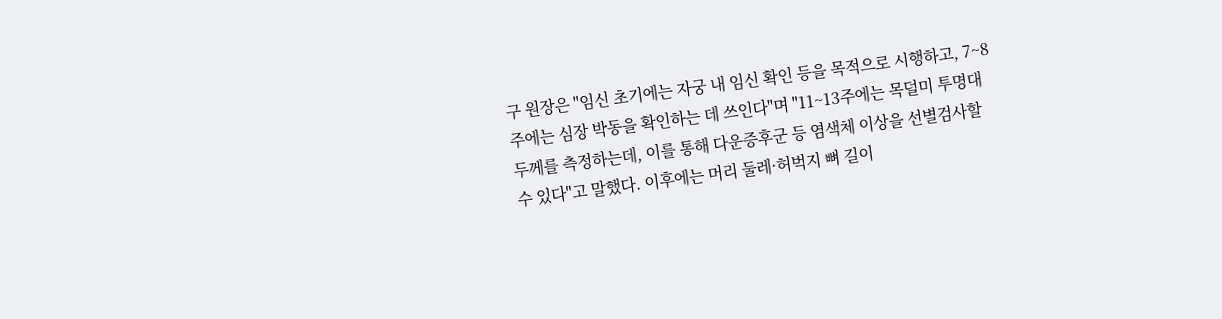구 원장은 "임신 초기에는 자궁 내 임신 확인 등을 목적으로 시행하고, 7~8주에는 심장 박동을 확인하는 데 쓰인다"며 "11~13주에는 목덜미 투명대 두께를 측정하는데, 이를 통해 다운증후군 등 염색체 이상을 선별검사할 수 있다"고 말했다. 이후에는 머리 둘레·허벅지 뼈 길이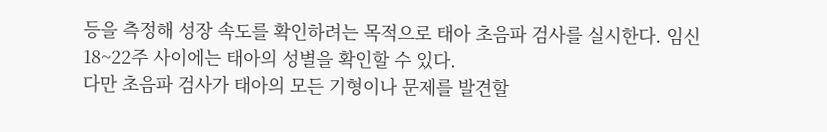등을 측정해 성장 속도를 확인하려는 목적으로 태아 초음파 검사를 실시한다. 임신 18~22주 사이에는 태아의 성별을 확인할 수 있다.
다만 초음파 검사가 태아의 모든 기형이나 문제를 발견할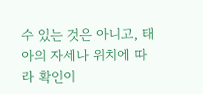수 있는 것은 아니고, 태아의 자세나 위치에 따라 확인이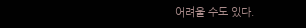어려울 수도 있다.